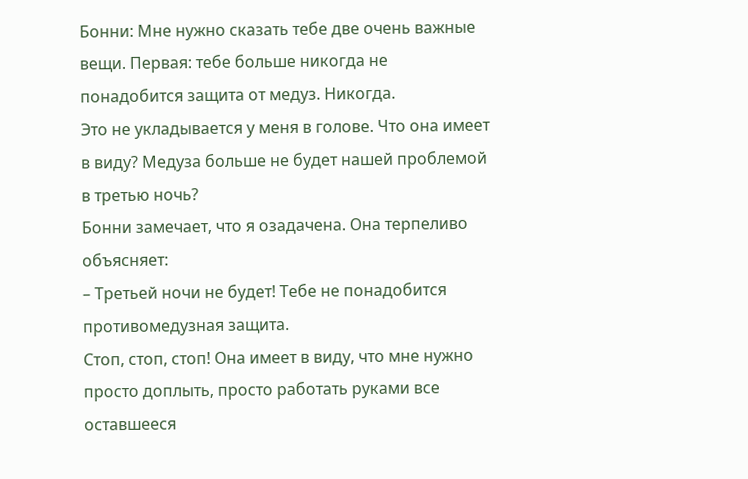Бонни: Мне нужно сказать тебе две очень важные вещи. Первая: тебе больше никогда не понадобится защита от медуз. Никогда.
Это не укладывается у меня в голове. Что она имеет в виду? Медуза больше не будет нашей проблемой в третью ночь?
Бонни замечает, что я озадачена. Она терпеливо объясняет:
– Третьей ночи не будет! Тебе не понадобится противомедузная защита.
Стоп, стоп, стоп! Она имеет в виду, что мне нужно просто доплыть, просто работать руками все оставшееся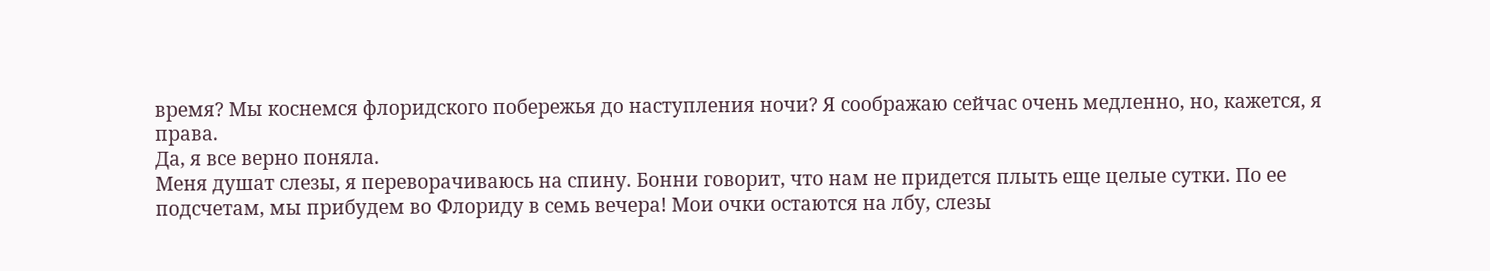время? Мы коснемся флоридского побережья до наступления ночи? Я соображаю сейчас очень медленно, но, кажется, я права.
Да, я все верно поняла.
Меня душат слезы, я переворачиваюсь на спину. Бонни говорит, что нам не придется плыть еще целые сутки. По ее подсчетам, мы прибудем во Флориду в семь вечера! Мои очки остаются на лбу, слезы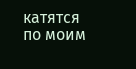катятся по моим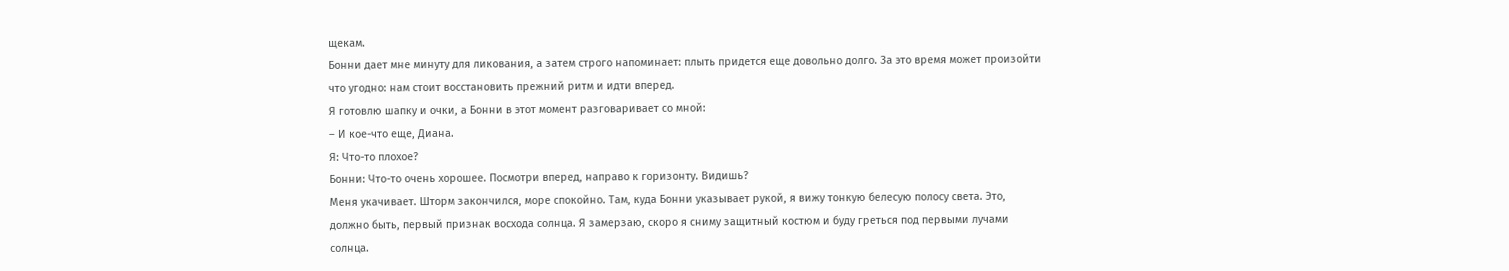щекам.
Бонни дает мне минуту для ликования, а затем строго напоминает: плыть придется еще довольно долго. За это время может произойти что угодно: нам стоит восстановить прежний ритм и идти вперед.
Я готовлю шапку и очки, а Бонни в этот момент разговаривает со мной:
– И кое-что еще, Диана.
Я: Что-то плохое?
Бонни: Что-то очень хорошее. Посмотри вперед, направо к горизонту. Видишь?
Меня укачивает. Шторм закончился, море спокойно. Там, куда Бонни указывает рукой, я вижу тонкую белесую полосу света. Это, должно быть, первый признак восхода солнца. Я замерзаю, скоро я сниму защитный костюм и буду греться под первыми лучами солнца.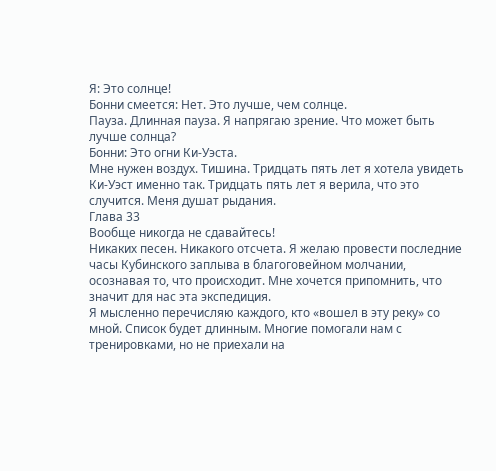Я: Это солнце!
Бонни смеется: Нет. Это лучше, чем солнце.
Пауза. Длинная пауза. Я напрягаю зрение. Что может быть лучше солнца?
Бонни: Это огни Ки-Уэста.
Мне нужен воздух. Тишина. Тридцать пять лет я хотела увидеть Ки-Уэст именно так. Тридцать пять лет я верила, что это случится. Меня душат рыдания.
Глава 33
Вообще никогда не сдавайтесь!
Никаких песен. Никакого отсчета. Я желаю провести последние часы Кубинского заплыва в благоговейном молчании, осознавая то, что происходит. Мне хочется припомнить, что значит для нас эта экспедиция.
Я мысленно перечисляю каждого, кто «вошел в эту реку» со мной. Список будет длинным. Многие помогали нам с тренировками, но не приехали на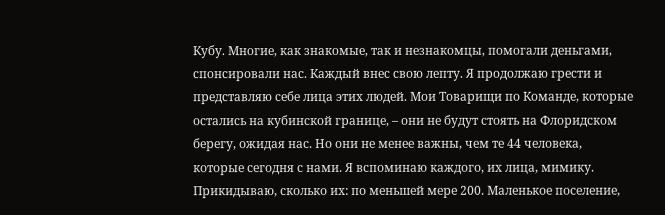Кубу. Многие, как знакомые, так и незнакомцы, помогали деньгами, спонсировали нас. Каждый внес свою лепту. Я продолжаю грести и представляю себе лица этих людей. Мои Товарищи по Команде, которые остались на кубинской границе, – они не будут стоять на Флоридском берегу, ожидая нас. Но они не менее важны, чем те 44 человека, которые сегодня с нами. Я вспоминаю каждого, их лица, мимику. Прикидываю, сколько их: по меньшей мере 200. Маленькое поселение,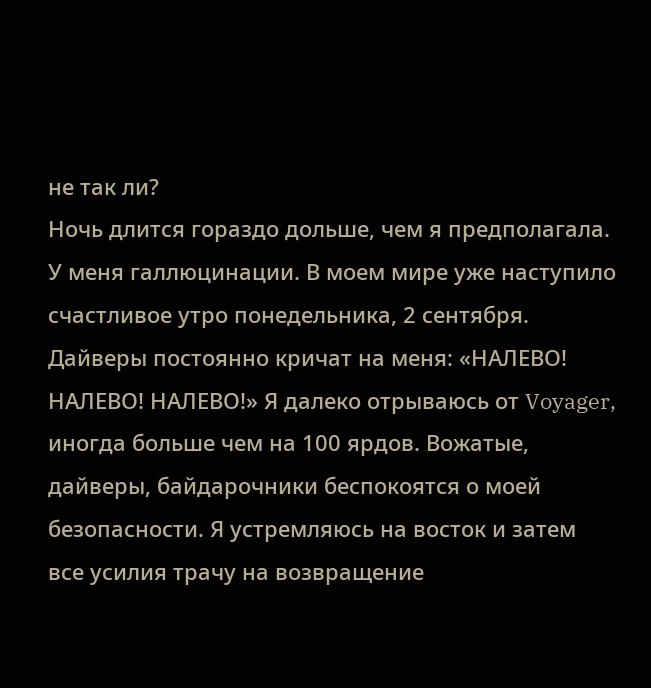не так ли?
Ночь длится гораздо дольше, чем я предполагала. У меня галлюцинации. В моем мире уже наступило счастливое утро понедельника, 2 сентября. Дайверы постоянно кричат на меня: «НАЛЕВО! НАЛЕВО! НАЛЕВО!» Я далеко отрываюсь от Voyager, иногда больше чем на 100 ярдов. Вожатые, дайверы, байдарочники беспокоятся о моей безопасности. Я устремляюсь на восток и затем все усилия трачу на возвращение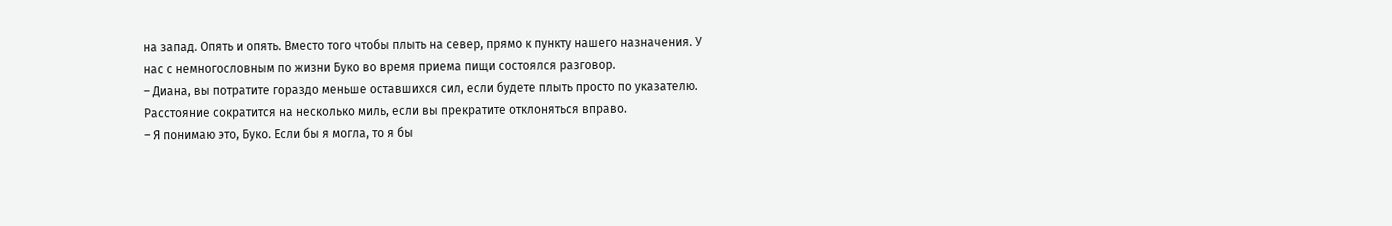на запад. Опять и опять. Вместо того чтобы плыть на север, прямо к пункту нашего назначения. У нас с немногословным по жизни Буко во время приема пищи состоялся разговор.
– Диана, вы потратите гораздо меньше оставшихся сил, если будете плыть просто по указателю. Расстояние сократится на несколько миль, если вы прекратите отклоняться вправо.
– Я понимаю это, Буко. Если бы я могла, то я бы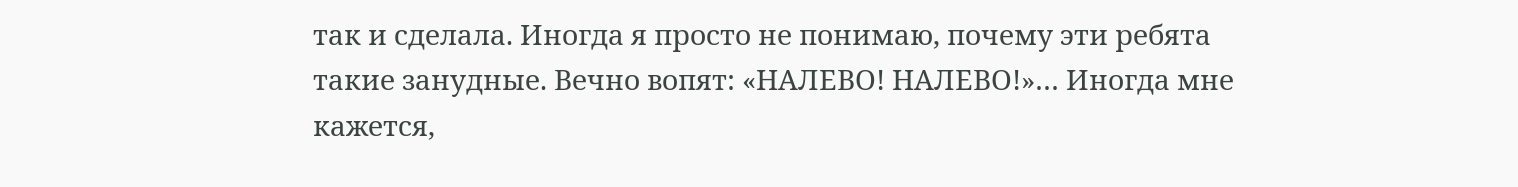так и сделала. Иногда я просто не понимаю, почему эти ребята такие занудные. Вечно вопят: «НАЛЕВО! НАЛЕВО!»… Иногда мне кажется,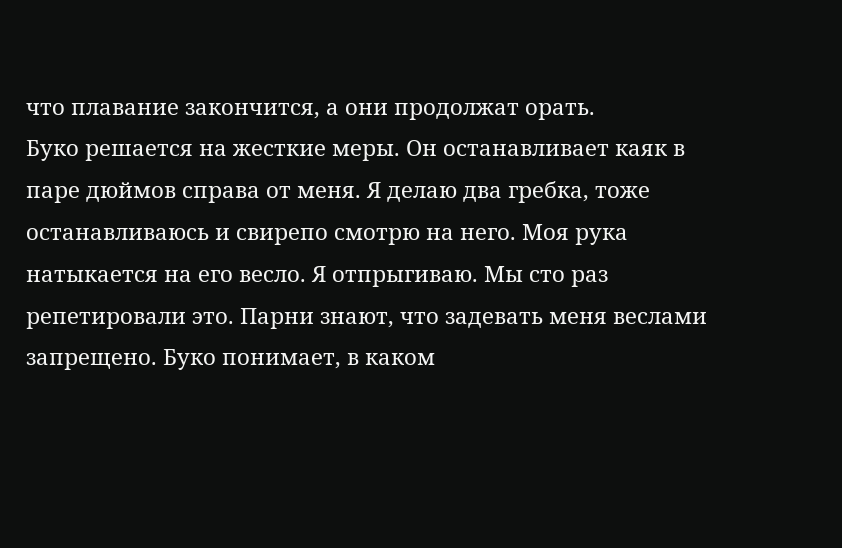что плавание закончится, а они продолжат орать.
Буко решается на жесткие меры. Он останавливает каяк в паре дюймов справа от меня. Я делаю два гребка, тоже останавливаюсь и свирепо смотрю на него. Моя рука натыкается на его весло. Я отпрыгиваю. Мы сто раз репетировали это. Парни знают, что задевать меня веслами запрещено. Буко понимает, в каком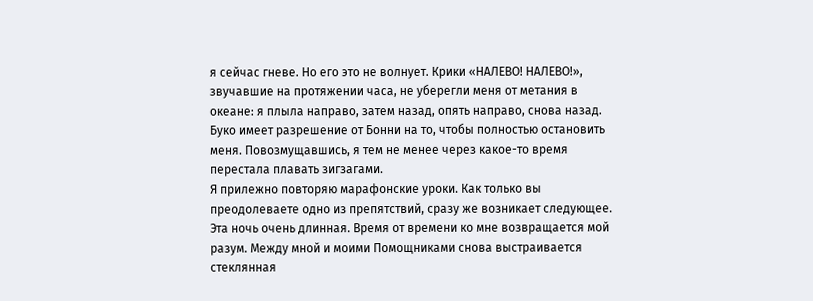я сейчас гневе. Но его это не волнует. Крики «НАЛЕВО! НАЛЕВО!», звучавшие на протяжении часа, не уберегли меня от метания в океане: я плыла направо, затем назад, опять направо, снова назад. Буко имеет разрешение от Бонни на то, чтобы полностью остановить меня. Повозмущавшись, я тем не менее через какое-то время перестала плавать зигзагами.
Я прилежно повторяю марафонские уроки. Как только вы преодолеваете одно из препятствий, сразу же возникает следующее. Эта ночь очень длинная. Время от времени ко мне возвращается мой разум. Между мной и моими Помощниками снова выстраивается стеклянная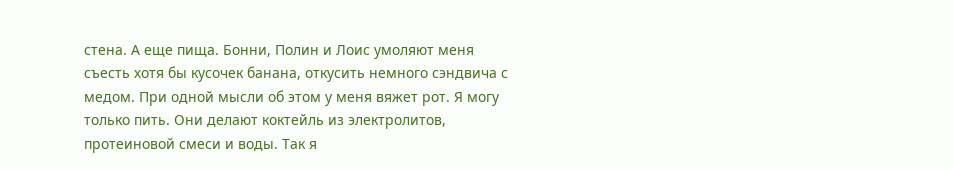стена. А еще пища. Бонни, Полин и Лоис умоляют меня съесть хотя бы кусочек банана, откусить немного сэндвича с медом. При одной мысли об этом у меня вяжет рот. Я могу только пить. Они делают коктейль из электролитов, протеиновой смеси и воды. Так я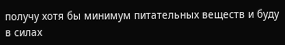получу хотя бы минимум питательных веществ и буду в силах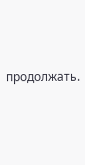продолжать.